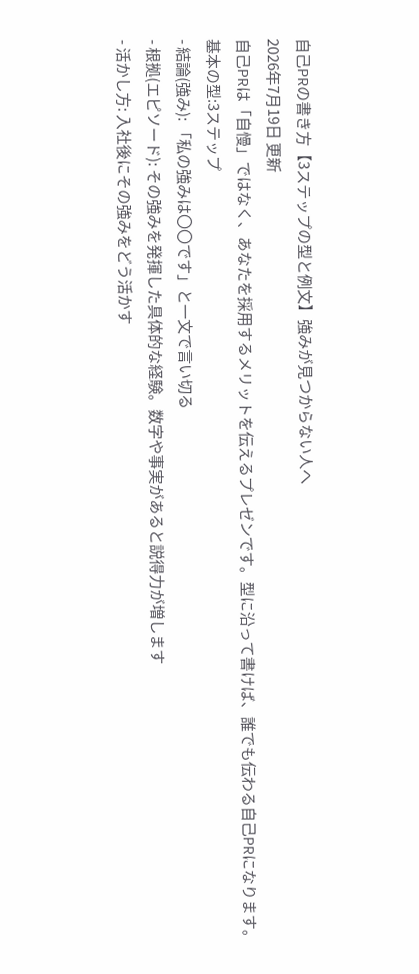自己PRの書き方【3ステップの型と例文】強みが見つからない人へ
2026年7月19日 更新
自己PRは「自慢」ではなく、あなたを採用するメリットを伝えるプレゼンです。型に沿って書けば、誰でも伝わる自己PRになります。
基本の型:3ステップ
- 結論(強み): 「私の強みは〇〇です」と一文で言い切る
- 根拠(エピソード): その強みを発揮した具体的な経験。数字や事実があると説得力が増します
- 活かし方: 入社後にその強みをどう活かす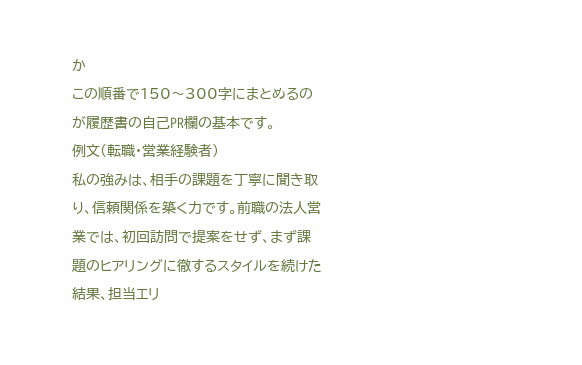か
この順番で150〜300字にまとめるのが履歴書の自己PR欄の基本です。
例文(転職・営業経験者)
私の強みは、相手の課題を丁寧に聞き取り、信頼関係を築く力です。前職の法人営業では、初回訪問で提案をせず、まず課題のヒアリングに徹するスタイルを続けた結果、担当エリ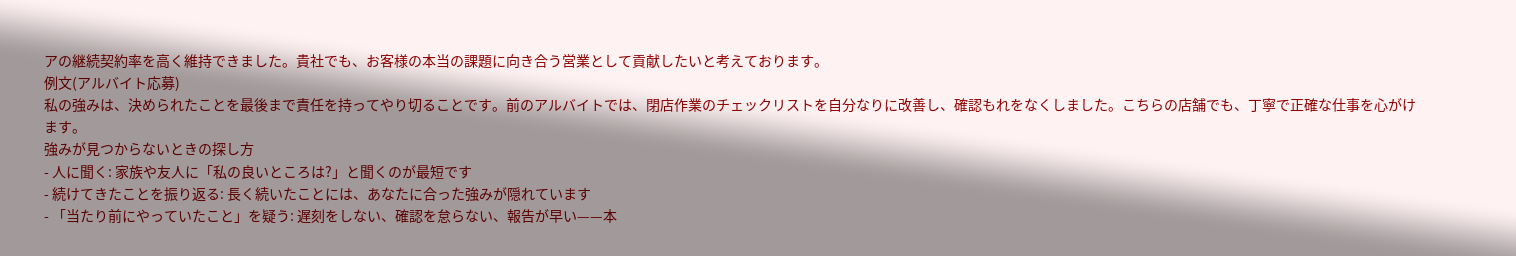アの継続契約率を高く維持できました。貴社でも、お客様の本当の課題に向き合う営業として貢献したいと考えております。
例文(アルバイト応募)
私の強みは、決められたことを最後まで責任を持ってやり切ることです。前のアルバイトでは、閉店作業のチェックリストを自分なりに改善し、確認もれをなくしました。こちらの店舗でも、丁寧で正確な仕事を心がけます。
強みが見つからないときの探し方
- 人に聞く: 家族や友人に「私の良いところは?」と聞くのが最短です
- 続けてきたことを振り返る: 長く続いたことには、あなたに合った強みが隠れています
- 「当たり前にやっていたこと」を疑う: 遅刻をしない、確認を怠らない、報告が早い——本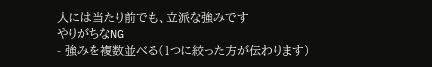人には当たり前でも、立派な強みです
やりがちなNG
- 強みを複数並べる(1つに絞った方が伝わります)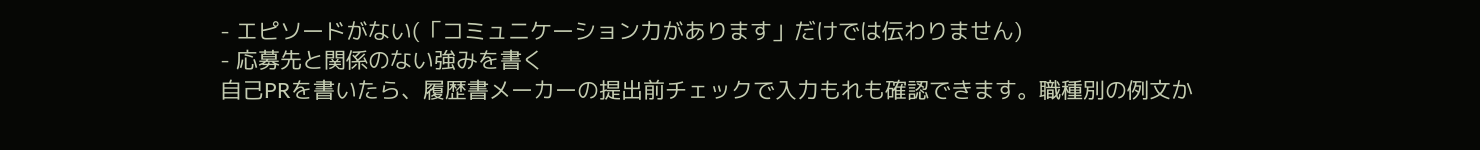- エピソードがない(「コミュニケーション力があります」だけでは伝わりません)
- 応募先と関係のない強みを書く
自己PRを書いたら、履歴書メーカーの提出前チェックで入力もれも確認できます。職種別の例文か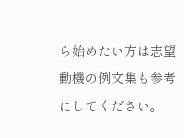ら始めたい方は志望動機の例文集も参考にしてください。